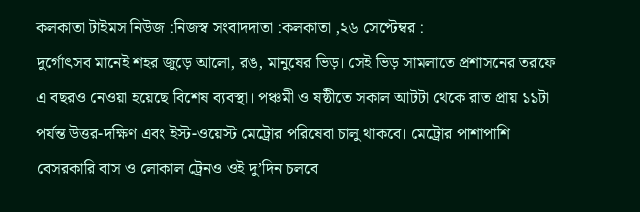কলকাতা টাইমস নিউজ :নিজস্ব সংবাদদাতা :কলকাতা ,২৬ সেপ্টেম্বর :
দুর্গোৎসব মানেই শহর জুড়ে আলো, রঙ, মানুষের ভিড়। সেই ভিড় সামলাতে প্রশাসনের তরফে এ বছরও নেওয়া হয়েছে বিশেষ ব্যবস্থা। পঞ্চমী ও ষষ্ঠীতে সকাল আটটা থেকে রাত প্রায় ১১টা পর্যন্ত উত্তর-দক্ষিণ এবং ইস্ট-ওয়েস্ট মেট্রোর পরিষেবা চালু থাকবে। মেট্রোর পাশাপাশি বেসরকারি বাস ও লোকাল ট্রেনও ওই দু’দিন চলবে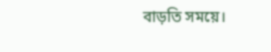বাড়তি সময়ে।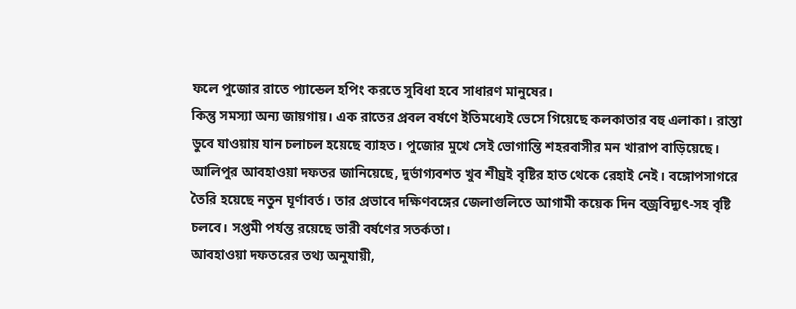ফলে পুজোর রাতে প্যান্ডেল হপিং করতে সুবিধা হবে সাধারণ মানুষের।
কিন্তু সমস্যা অন্য জায়গায়। এক রাতের প্রবল বর্ষণে ইতিমধ্যেই ভেসে গিয়েছে কলকাতার বহু এলাকা। রাস্তা ডুবে যাওয়ায় যান চলাচল হয়েছে ব্যাহত। পুজোর মুখে সেই ভোগান্তি শহরবাসীর মন খারাপ বাড়িয়েছে।
আলিপুর আবহাওয়া দফতর জানিয়েছে, দুর্ভাগ্যবশত খুব শীঘ্রই বৃষ্টির হাত থেকে রেহাই নেই। বঙ্গোপসাগরে তৈরি হয়েছে নতুন ঘূর্ণাবর্ত। তার প্রভাবে দক্ষিণবঙ্গের জেলাগুলিতে আগামী কয়েক দিন বজ্রবিদ্যুৎ-সহ বৃষ্টি চলবে। সপ্তমী পর্যন্ত রয়েছে ভারী বর্ষণের সতর্কতা।
আবহাওয়া দফতরের তথ্য অনুযায়ী,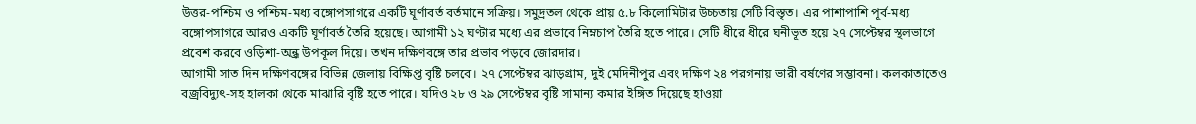উত্তর-পশ্চিম ও পশ্চিম-মধ্য বঙ্গোপসাগরে একটি ঘূর্ণাবর্ত বর্তমানে সক্রিয়। সমুদ্রতল থেকে প্রায় ৫.৮ কিলোমিটার উচ্চতায় সেটি বিস্তৃত। এর পাশাপাশি পূর্ব-মধ্য বঙ্গোপসাগরে আরও একটি ঘূর্ণাবর্ত তৈরি হয়েছে। আগামী ১২ ঘণ্টার মধ্যে এর প্রভাবে নিম্নচাপ তৈরি হতে পারে। সেটি ধীরে ধীরে ঘনীভূত হয়ে ২৭ সেপ্টেম্বর স্থলভাগে প্রবেশ করবে ওড়িশা-অন্ধ্র উপকূল দিয়ে। তখন দক্ষিণবঙ্গে তার প্রভাব পড়বে জোরদার।
আগামী সাত দিন দক্ষিণবঙ্গের বিভিন্ন জেলায় বিক্ষিপ্ত বৃষ্টি চলবে। ২৭ সেপ্টেম্বর ঝাড়গ্রাম, দুই মেদিনীপুর এবং দক্ষিণ ২৪ পরগনায় ভারী বর্ষণের সম্ভাবনা। কলকাতাতেও বজ্রবিদ্যুৎ-সহ হালকা থেকে মাঝারি বৃষ্টি হতে পারে। যদিও ২৮ ও ২৯ সেপ্টেম্বর বৃষ্টি সামান্য কমার ইঙ্গিত দিয়েছে হাওয়া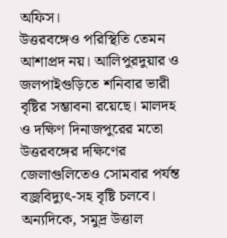অফিস।
উত্তরবঙ্গেও পরিস্থিতি তেমন আশাপ্রদ নয়। আলিপুরদুয়ার ও জলপাইগুড়িতে শনিবার ভারী বৃষ্টির সম্ভাবনা রয়েছে। মালদহ ও দক্ষিণ দিনাজপুরের মতো উত্তরবঙ্গের দক্ষিণের জেলাগুলিতেও সোমবার পর্যন্ত বজ্রবিদ্যুৎ-সহ বৃষ্টি চলবে।
অন্যদিকে, সমুদ্র উত্তাল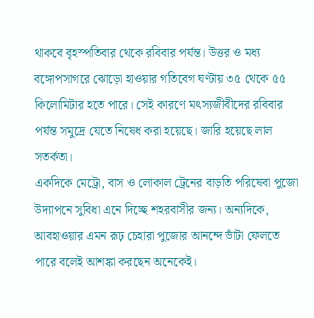থাকবে বৃহস্পতিবার থেকে রবিবার পর্যন্ত। উত্তর ও মধ্য বঙ্গোপসাগরে ঝোড়ো হাওয়ার গতিবেগ ঘণ্টায় ৩৫ থেকে ৫৫ কিলোমিটার হতে পারে। সেই কারণে মৎস্যজীবীদের রবিবার পর্যন্ত সমুদ্রে যেতে নিষেধ করা হয়েছে। জারি হয়েছে লাল সতর্কতা।
একদিকে মেট্রো, বাস ও লোকাল ট্রেনের বাড়তি পরিষেবা পুজো উদ্যাপনে সুবিধা এনে দিচ্ছে শহরবাসীর জন্য। অন্যদিকে, আবহাওয়ার এমন রূঢ় চেহারা পুজোর আনন্দে ভাঁটা ফেলতে পারে বলেই আশঙ্কা করছেন অনেকেই।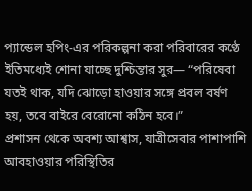প্যান্ডেল হপিং-এর পরিকল্পনা করা পরিবারের কণ্ঠে ইতিমধ্যেই শোনা যাচ্ছে দুশ্চিন্তার সুর— “পরিষেবা যতই থাক, যদি ঝোড়ো হাওয়ার সঙ্গে প্রবল বর্ষণ হয়, তবে বাইরে বেরোনো কঠিন হবে।”
প্রশাসন থেকে অবশ্য আশ্বাস, যাত্রীসেবার পাশাপাশি আবহাওয়ার পরিস্থিতির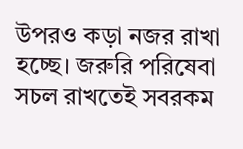উপরও কড়া নজর রাখা হচ্ছে। জরুরি পরিষেবা সচল রাখতেই সবরকম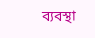ব্যবস্থা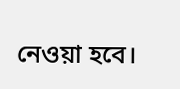নেওয়া হবে।